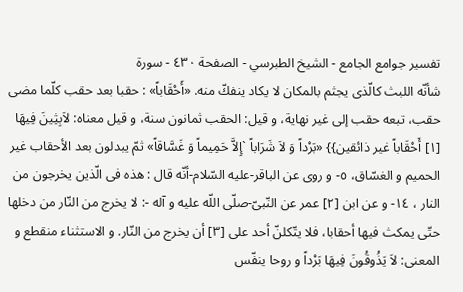تفسير جوامع الجامع - الشيخ الطبرسي - الصفحة ٤٣٠ - سورة
شأنّه اللبث كالّذى يجثم بالمكان لا يكاد ينفكّ منه. «أَحْقَاباً» : حقبا بعد حقب كلّما مضى حقب، تبعه حقب إلى غير نهاية، و قيل: الحقب ثمانون سنة، و قيل معناه: لاَبِثِينَ فِيهَا [١] أَحْقَاباً غير ذائقين}} «بَرْداً وَ لاَ شَرَاباً `إِلاَّ حَمِيماً وَ غَسَّاقاً» ثمّ يبدلون بعد الأحقاب غير الحميم و الغسّاق، ٥- و روى عن الباقر-عليه السّلام-أنّه قال : هذه فى الّذين يخرجون من النار ، ١٤- و عن ابن [٢] عمر عن النّبىّ-صلّى اللّه عليه و آله -: لا يخرج من النّار من دخلها حتّى يمكث فيها أحقابا، فلا يتّكلنّ أحد على [٣] أن يخرج من النّار. و الاستثناء منقطع و المعنى: لاَ يَذُوقُونَ فِيهَا بَرْداً و روحا ينفّس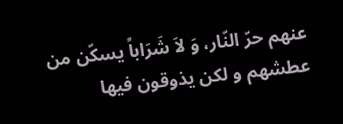عنهم حرّ النّار، وَ لاَ شَرَاباً يسكّن من عطشهم و لكن يذوقون فيها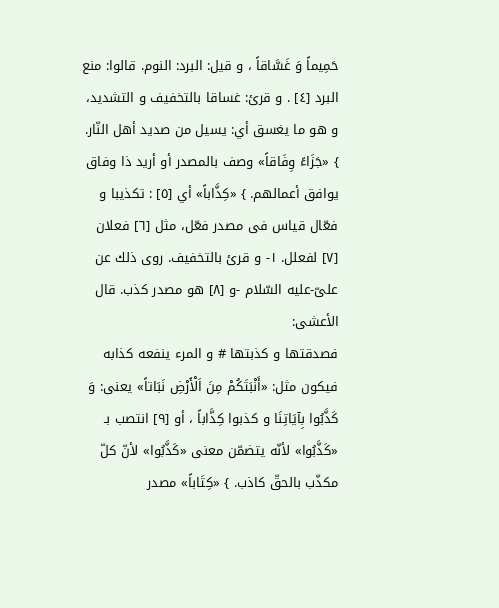حَمِيماً وَ غَسَّاقاً ، و قيل: البرد: النوم. قالوا: منع البرد [٤] . و قرئ: غساقا بالتخفيف و التشديد، و هو ما يغسق أي: يسيل من صديد أهل النّار. } «جَزَاءً وِفَاقاً» وصف بالمصدر أو أريد ذا وفاق يوافق أعمالهم. } «كِذَّاباً» أي [٥] : تكذيبا و فعّال قياس فى مصدر فعّل، مثل [٦] فعلان [٧] لفعلل. ١- و قرئ بالتخفيف. روى ذلك عن علىّ-عليه السّلام -و [٨] هو مصدر كذب. قال الأعشى:
فصدقتها و كذبتها # و المرء ينفعه كذابه
فيكون مثل: «أَنْبَتَكُمْ مِنَ اَلْأَرْضِ نَبَاتاً» يعنى: وَ كَذَّبُوا بِآيَاتِنَا و كذبوا كِذَّاباً ، أو [٩] انتصب بـ «كَذَّبُوا» لأنّه يتضمّن معنى «كَذَّبُوا» لأنّ كلّ مكذّب بالحقّ كاذب. } «كِتَاباً» مصدر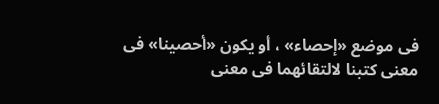فى موضع «إحصاء» ، أو يكون «أحصينا» فى معنى كتبنا لالتقائهما فى معنى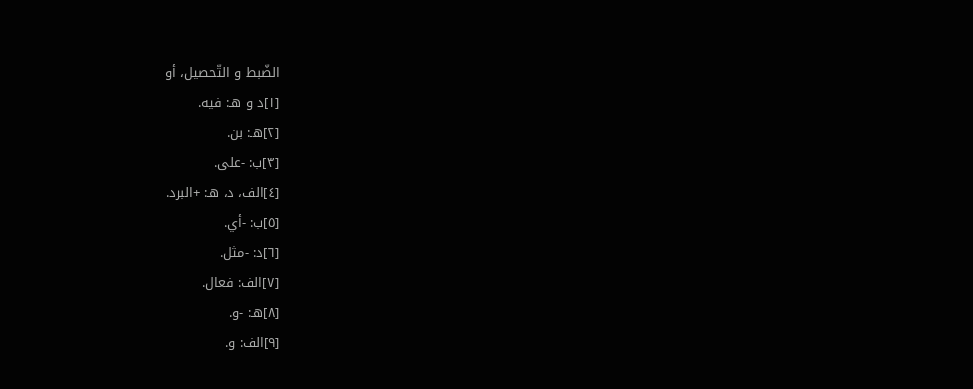الضّبط و التّحصيل، أو
[١]د و هـ: فيه.
[٢]هـ: بن.
[٣]ب: -على.
[٤]الف، د، هـ: +البرد.
[٥]ب: -أي.
[٦]د: -مثل.
[٧]الف: فعال.
[٨]هـ: -و.
[٩]الف: و.